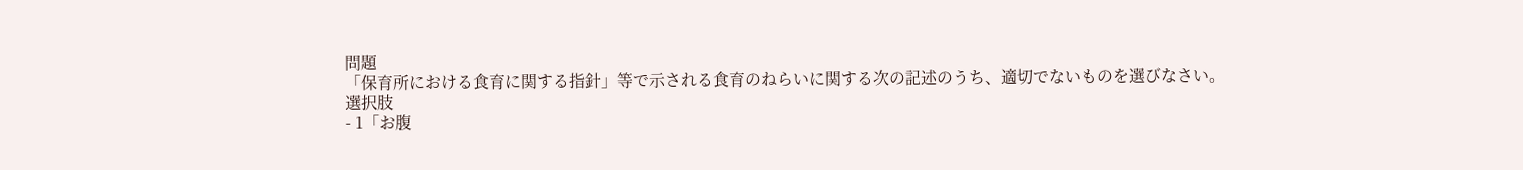問題
「保育所における食育に関する指針」等で示される食育のねらいに関する次の記述のうち、適切でないものを選びなさい。
選択肢
- 1「お腹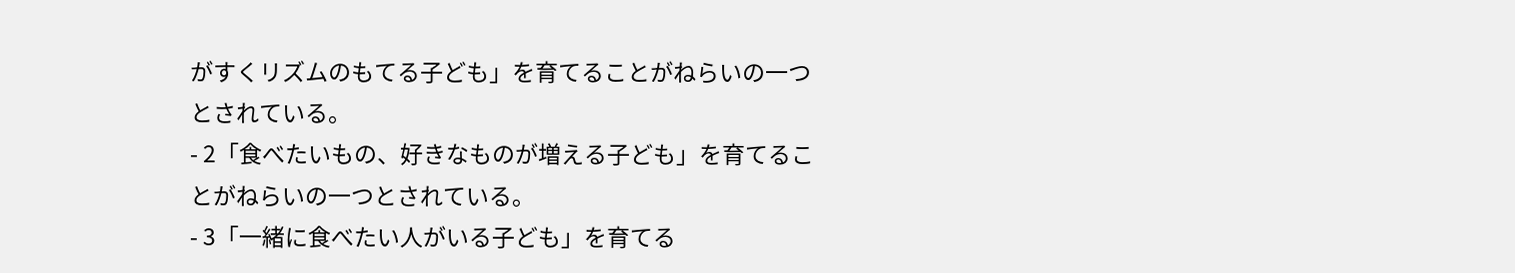がすくリズムのもてる子ども」を育てることがねらいの一つとされている。
- 2「食べたいもの、好きなものが増える子ども」を育てることがねらいの一つとされている。
- 3「一緒に食べたい人がいる子ども」を育てる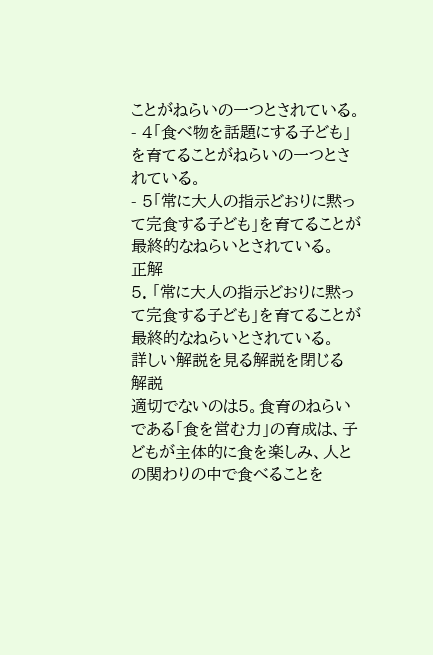ことがねらいの一つとされている。
- 4「食べ物を話題にする子ども」を育てることがねらいの一つとされている。
- 5「常に大人の指示どおりに黙って完食する子ども」を育てることが最終的なねらいとされている。
正解
5. 「常に大人の指示どおりに黙って完食する子ども」を育てることが最終的なねらいとされている。
詳しい解説を見る解説を閉じる
解説
適切でないのは5。食育のねらいである「食を営む力」の育成は、子どもが主体的に食を楽しみ、人との関わりの中で食べることを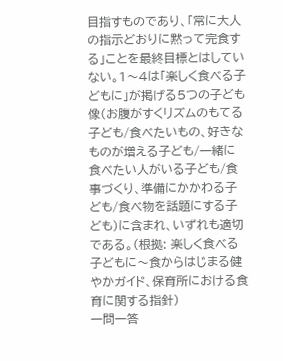目指すものであり、「常に大人の指示どおりに黙って完食する」ことを最終目標とはしていない。1〜4は「楽しく食べる子どもに」が掲げる5つの子ども像(お腹がすくリズムのもてる子ども/食べたいもの、好きなものが増える子ども/一緒に食べたい人がいる子ども/食事づくり、準備にかかわる子ども/食べ物を話題にする子ども)に含まれ、いずれも適切である。(根拠: 楽しく食べる子どもに〜食からはじまる健やかガイド、保育所における食育に関する指針)
一問一答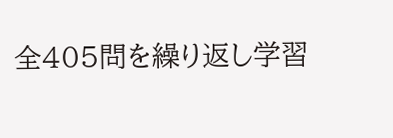全405問を繰り返し学習